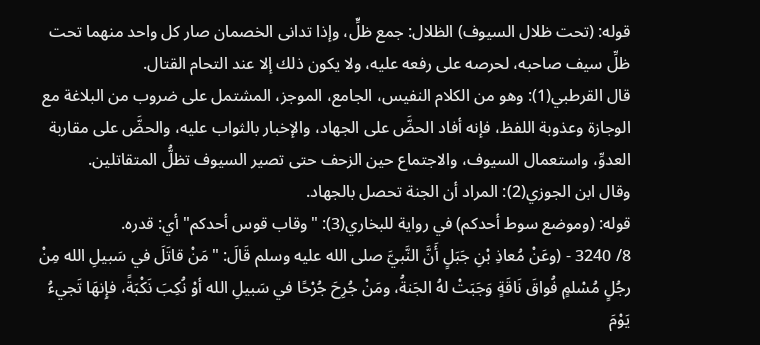قوله: (تحت ظلال السيوف) الظلال: جمع ظلٍّ، وإذا تدانى الخصمان صار كل واحد منهما تحت ظلِّ سيف صاحبه، لحرصه على رفعه عليه، ولا يكون ذلك إلا عند التحام القتال.
قال القرطبي(1): وهو من الكلام النفيس، الجامع، الموجز، المشتمل على ضروب من البلاغة مع الوجازة وعذوبة اللفظ، فإنه أفاد الحضَّ على الجهاد، والإخبار بالثواب عليه، والحضَّ على مقاربة العدوِّ، واستعمال السيوف، والاجتماع حين الزحف حتى تصير السيوف تظلُّ المتقاتلين.
وقال ابن الجوزي(2): المراد أن الجنة تحصل بالجهاد.
قوله: (وموضع سوط أحدكم) في رواية للبخاري(3): "وقاب قوس أحدكم" أي: قدره.
8/ 3240 - (وعَنْ مُعاذِ بْنِ جَبَلٍ أَنَّ النَّبيَّ صلى الله عليه وسلم قَالَ: "مَنْ قاتَلَ في سَبيلِ الله مِنْ رجُلٍ مُسْلمٍ فُواقَ نَاقَةٍ وَجَبَتْ لهُ الجَنةُ، ومَنْ جُرِحَ جُرْحًا في سَبيلِ الله أوْ نُكِبَ نَكْبَةً، فإِنهَا تَجيءُ يَوْمَ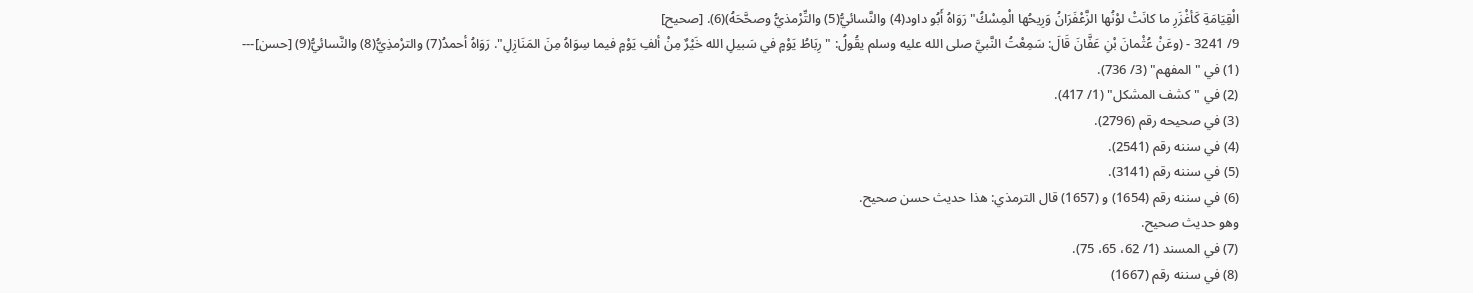الْقِيَامَةِ كَأغْزَرِ ما كانَتْ لوْنُها الزَّعْفَرَانُ وَرِيحُها الْمِسْكُ" رَوَاهُ أَبُو داود(4) والنَّسائيُّ(5) والتِّرْمذيُّ وصحَّحَهُ)(6). [صحيح]
9/ 3241 - (وعَنْ عُثْمانَ بْنِ عَفَّانَ قَالَ: سَمِعْتُ النَّبيَّ صلى الله عليه وسلم يقُولُ: "رِبَاطُ يَوْمٍ في سَبيلِ الله خَيْرٌ مِنْ ألفِ يَوْمٍ فيما سِوَاهُ مِنَ المَنَازِلِ". رَوَاهُ أحمدُ(7) والترْمذِيُّ(8) والنَّسائيُّ(9) [حسن]---
(1) في "المفهم" (3/ 736).
(2) في "كشف المشكل" (1/ 417).
(3) في صحيحه رقم (2796).
(4) في سننه رقم (2541).
(5) في سننه رقم (3141).
(6) في سننه رقم (1654) و (1657) قال الترمذي: هذا حديث حسن صحيح.
وهو حديث صحيح.
(7) في المسند (1/ 62، 65، 75).
(8) في سننه رقم (1667)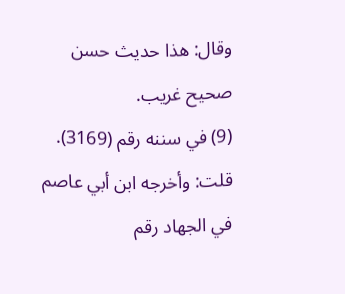وقال: هذا حديث حسن صحيح غريب.
(9) في سننه رقم (3169).
قلت: وأخرجه ابن أبي عاصم في الجهاد رقم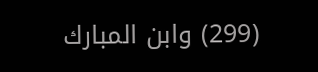(299) وابن المبارك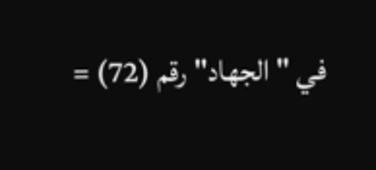في "الجهاد" رقم (72) =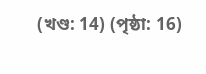(খণ্ড: 14) (পৃষ্ঠা: 16)